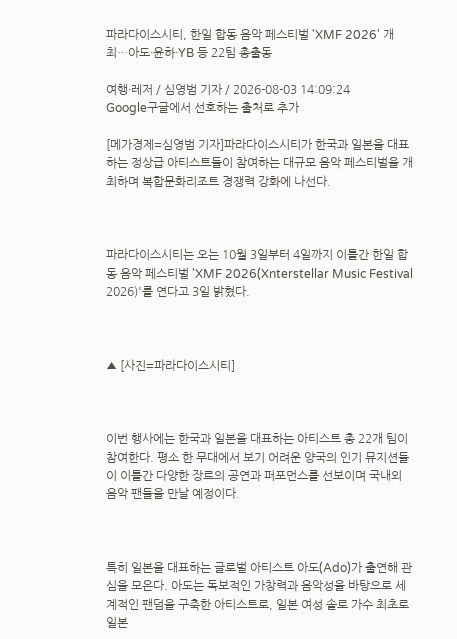파라다이스시티, 한일 합동 음악 페스티벌 'XMF 2026' 개최…아도·윤하·YB 등 22팀 총출동

여행·레저 / 심영범 기자 / 2026-08-03 14:09:24
Google구글에서 선호하는 출처로 추가

[메가경제=심영범 기자]파라다이스시티가 한국과 일본을 대표하는 정상급 아티스트들이 참여하는 대규모 음악 페스티벌을 개최하며 복합문화리조트 경쟁력 강화에 나선다.



파라다이스시티는 오는 10월 3일부터 4일까지 이틀간 한일 합동 음악 페스티벌 'XMF 2026(Xnterstellar Music Festival 2026)'를 연다고 3일 밝혔다.



▲ [사진=파라다이스시티]



이번 행사에는 한국과 일본을 대표하는 아티스트 총 22개 팀이 참여한다. 평소 한 무대에서 보기 어려운 양국의 인기 뮤지션들이 이틀간 다양한 장르의 공연과 퍼포먼스를 선보이며 국내외 음악 팬들을 만날 예정이다.



특히 일본을 대표하는 글로벌 아티스트 아도(Ado)가 출연해 관심을 모은다. 아도는 독보적인 가창력과 음악성을 바탕으로 세계적인 팬덤을 구축한 아티스트로, 일본 여성 솔로 가수 최초로 일본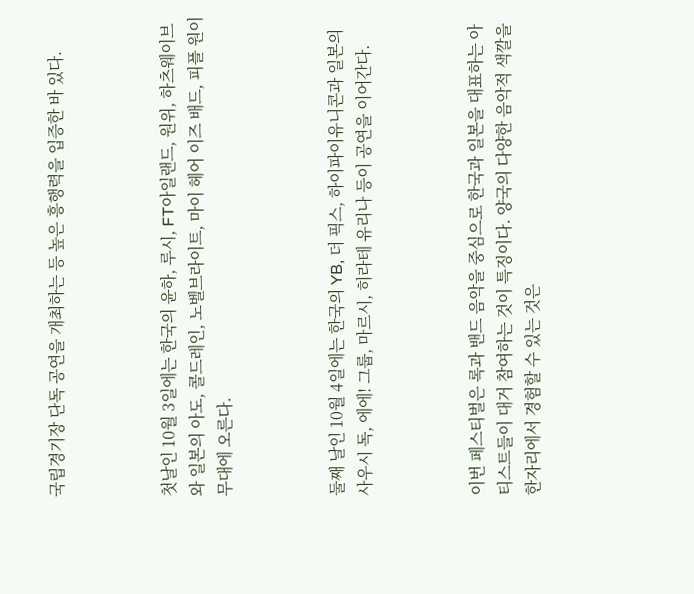국립경기장 단독 공연을 개최하는 등 높은 흥행력을 입증한 바 있다.



첫날인 10월 3일에는 한국의 윤하, 루시, FT아일랜드, 원위, 하츠웨이브와 일본의 아도, 콜드레인, 노벨브라이트, 마이 헤어 이즈 배드, 피플 원이 무대에 오른다.



둘째 날인 10월 4일에는 한국의 YB, 더 픽스, 하이파이유니콘과 일본의 사우시 독, 에에! 그룹, 마르시, 히라테 유리나 등이 공연을 이어간다.



이번 페스티벌은 록과 밴드 음악을 중심으로 한국과 일본을 대표하는 아티스트들이 대거 참여하는 것이 특징이다. 양국의 다양한 음악적 색깔을 한자리에서 경험할 수 있는 것은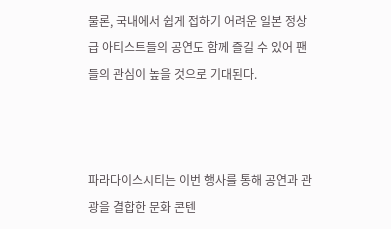물론, 국내에서 쉽게 접하기 어려운 일본 정상급 아티스트들의 공연도 함께 즐길 수 있어 팬들의 관심이 높을 것으로 기대된다.



파라다이스시티는 이번 행사를 통해 공연과 관광을 결합한 문화 콘텐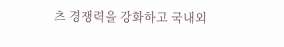츠 경쟁력을 강화하고 국내외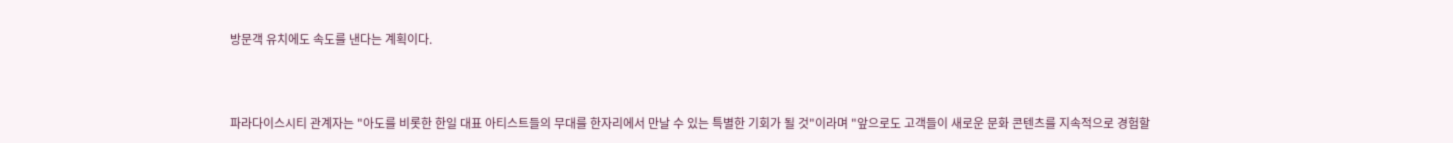방문객 유치에도 속도를 낸다는 계획이다.



파라다이스시티 관계자는 "아도를 비롯한 한일 대표 아티스트들의 무대를 한자리에서 만날 수 있는 특별한 기회가 될 것"이라며 "앞으로도 고객들이 새로운 문화 콘텐츠를 지속적으로 경험할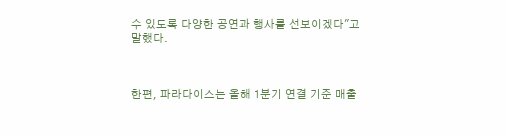수 있도록 다양한 공연과 행사를 선보이겠다"고 말했다.



한편, 파라다이스는 올해 1분기 연결 기준 매출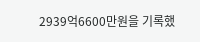2939억6600만원을 기록했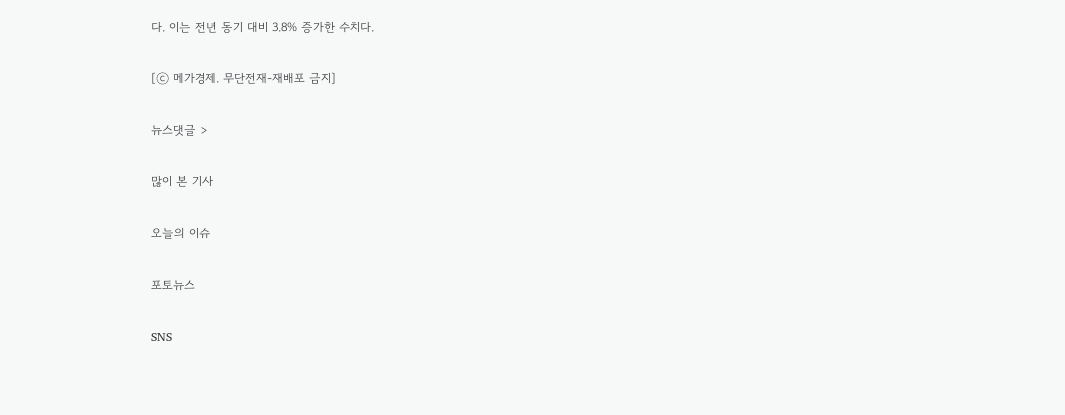다. 이는 전년 동기 대비 3.8% 증가한 수치다.

[ⓒ 메가경제. 무단전재-재배포 금지]

뉴스댓글 >

많이 본 기사

오늘의 이슈

포토뉴스

SNS